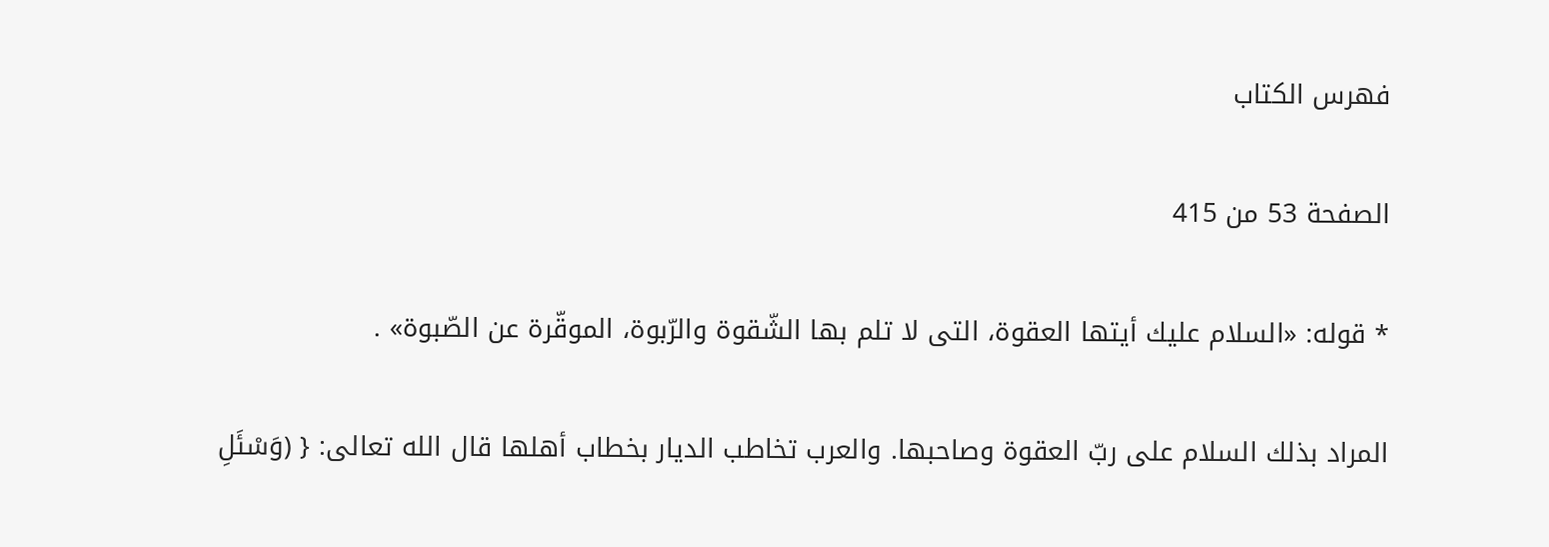فهرس الكتاب

الصفحة 53 من 415

* قوله: «السلام عليك أيتها العقوة، التى لا تلم بها الشّقوة والرّبوة، الموقّرة عن الصّبوة» .

المراد بذلك السلام على ربّ العقوة وصاحبها. والعرب تخاطب الديار بخطاب أهلها قال الله تعالى: { (وَسْئَلِ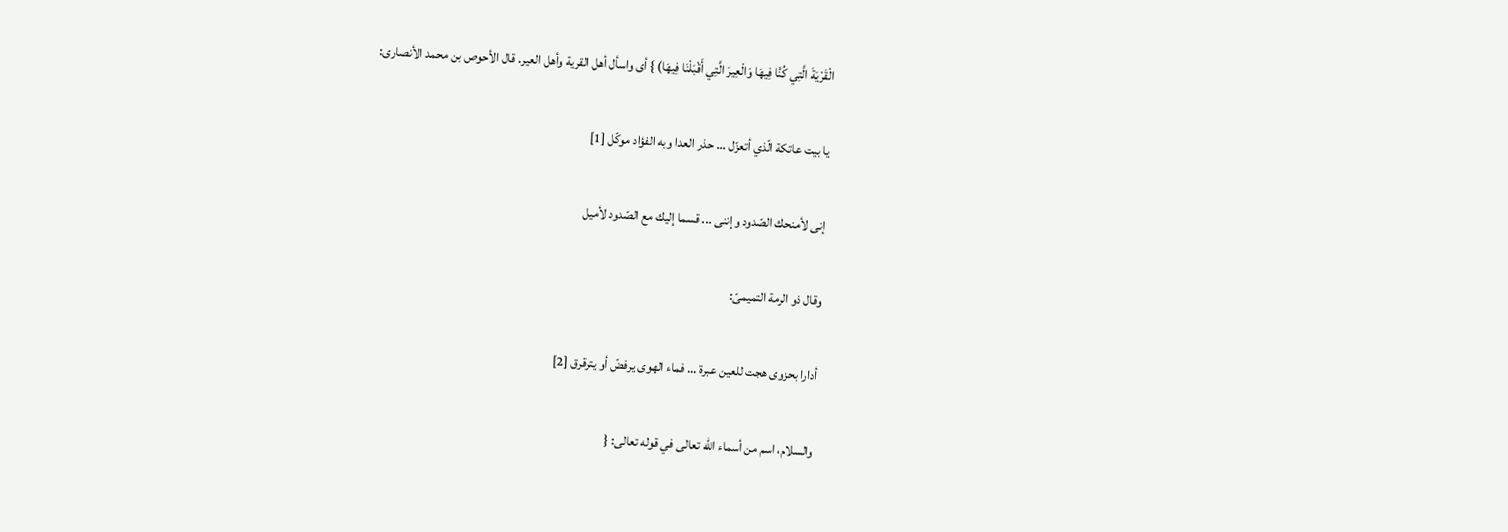الْقَرْيَةَ الَّتِي كُنَّا فِيهَا وَالْعِيرَ الَّتِي أَقْبَلْنَا فِيهَا) } أى واسأل أهل القرية وأهل العير. قال الأحوص بن محمد الأنصارى:

يا بيت عاتكة الّذي أتعزّل ... حذر العدا وبه الفؤاد موكّل [1]

إنى لأمنحك الصّدود وإننى ... قسما إليك مع الصّدود لأميل

وقال ذو الرمة التميمىّ:

أدارا بحزوى هجت للعين عبرة ... فماء الهوى يرفضّ أو يترقرق [2]

والسلام، اسم من أسماء الله تعالى في قوله تعالى: {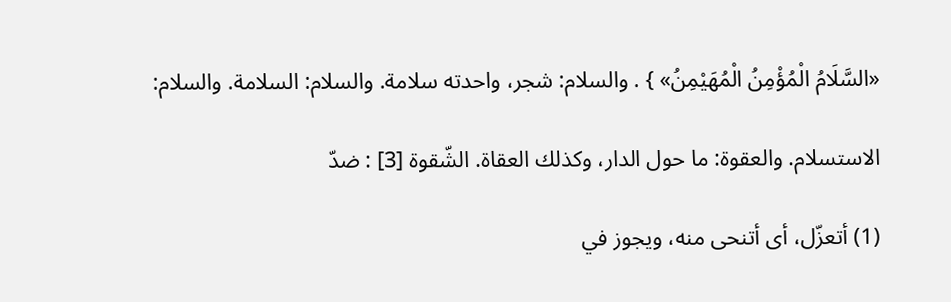«السَّلَامُ الْمُؤْمِنُ الْمُهَيْمِنُ» } . والسلام: شجر، واحدته سلامة. والسلام: السلامة. والسلام:

الاستسلام. والعقوة: ما حول الدار، وكذلك العقاة. الشّقوة [3] : ضدّ

(1) أتعزّل، أى أتنحى منه، ويجوز في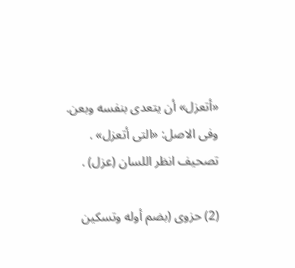«أتعزل» أن يتعدى بنفسه وبعن. وفى الاصل: «التى أتعزل» . تصحيف انظر اللسان (عزل) .

(2) حزوى (بضم أوله وتسكين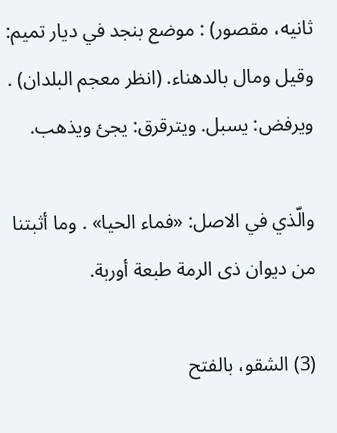ثانيه، مقصور) : موضع بنجد في ديار تميم: وقيل ومال بالدهناء. (انظر معجم البلدان) . ويرفض: يسبل. ويترقرق: يجئ ويذهب.

والّذي في الاصل: «فماء الحيا» . وما أثبتنا من ديوان ذى الرمة طبعة أوربة.

(3) الشقو، بالفتح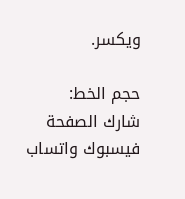ويكسر.

حجم الخط:
شارك الصفحة
فيسبوك واتساب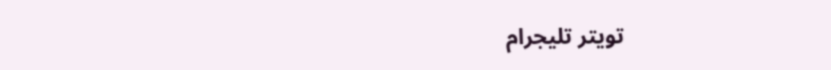تويتر تليجرام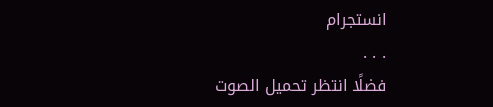انستجرام
. . .
فضلًا انتظر تحميل الصوت